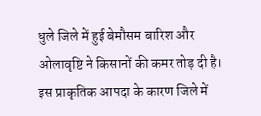धुले जिले में हुई बेमौसम बारिश और ओलावृष्टि ने किसानों की कमर तोड़ दी है। इस प्राकृतिक आपदा के कारण जिले में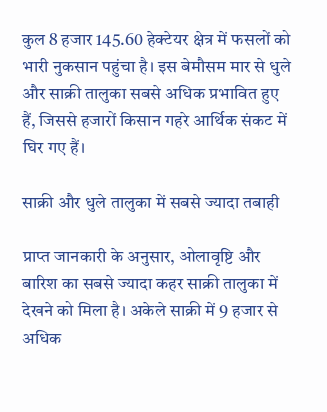कुल 8 हजार 145.60 हेक्टेयर क्षेत्र में फसलों को भारी नुकसान पहुंचा है। इस बेमौसम मार से धुले और साक्री तालुका सबसे अधिक प्रभावित हुए हैं, जिससे हजारों किसान गहरे आर्थिक संकट में घिर गए हैं।

साक्री और धुले तालुका में सबसे ज्यादा तबाही

प्राप्त जानकारी के अनुसार, ओलावृष्टि और बारिश का सबसे ज्यादा कहर साक्री तालुका में देखने को मिला है। अकेले साक्री में 9 हजार से अधिक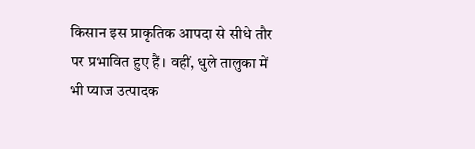किसान इस प्राकृतिक आपदा से सीधे तौर पर प्रभावित हुए हैं। वहीं, धुले तालुका में भी प्याज उत्पादक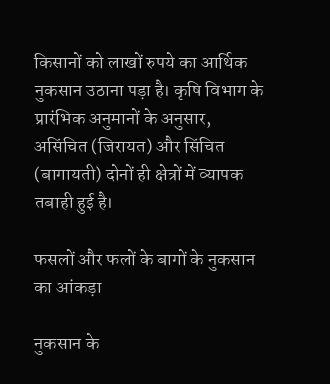किसानों को लाखों रुपये का आर्थिक नुकसान उठाना पड़ा है। कृषि विभाग के प्रारंभिक अनुमानों के अनुसार, असिंचित (जिरायत) और सिंचित (बागायती) दोनों ही क्षेत्रों में व्यापक तबाही हुई है।

फसलों और फलों के बागों के नुकसान का आंकड़ा

नुकसान के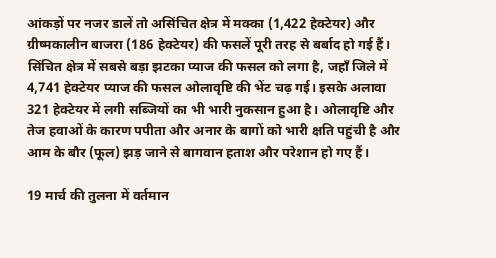आंकड़ों पर नजर डालें तो असिंचित क्षेत्र में मक्का (1,422 हेक्टेयर) और ग्रीष्मकालीन बाजरा (186 हेक्टेयर) की फसलें पूरी तरह से बर्बाद हो गई हैं। सिंचित क्षेत्र में सबसे बड़ा झटका प्याज की फसल को लगा है, जहाँ जिले में 4,741 हेक्टेयर प्याज की फसल ओलावृष्टि की भेंट चढ़ गई। इसके अलावा 321 हेक्टेयर में लगी सब्जियों का भी भारी नुकसान हुआ है। ओलावृष्टि और तेज हवाओं के कारण पपीता और अनार के बागों को भारी क्षति पहुंची है और आम के बौर (फूल) झड़ जाने से बागवान हताश और परेशान हो गए हैं।

19 मार्च की तुलना में वर्तमान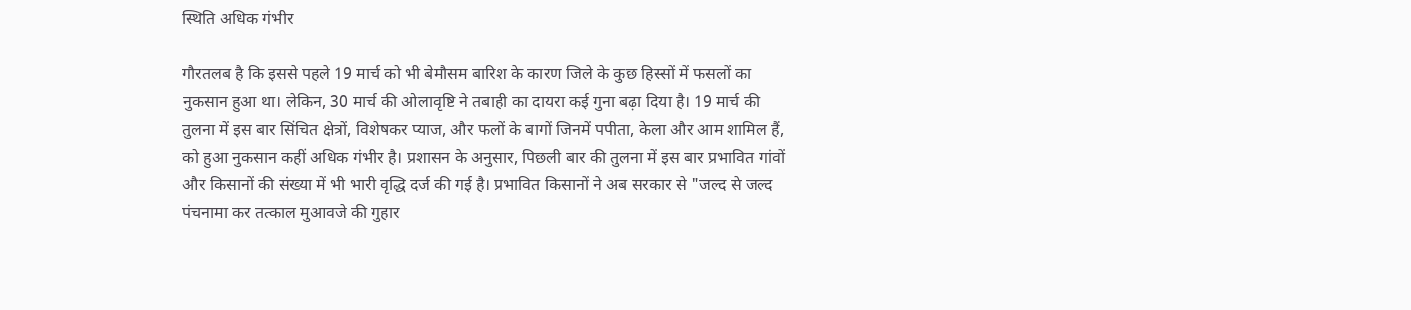स्थिति अधिक गंभीर

गौरतलब है कि इससे पहले 19 मार्च को भी बेमौसम बारिश के कारण जिले के कुछ हिस्सों में फसलों का नुकसान हुआ था। लेकिन, 30 मार्च की ओलावृष्टि ने तबाही का दायरा कई गुना बढ़ा दिया है। 19 मार्च की तुलना में इस बार सिंचित क्षेत्रों, विशेषकर प्याज, और फलों के बागों जिनमें पपीता, केला और आम शामिल हैं, को हुआ नुकसान कहीं अधिक गंभीर है। प्रशासन के अनुसार, पिछली बार की तुलना में इस बार प्रभावित गांवों और किसानों की संख्या में भी भारी वृद्धि दर्ज की गई है। प्रभावित किसानों ने अब सरकार से "जल्द से जल्द पंचनामा कर तत्काल मुआवजे की गुहार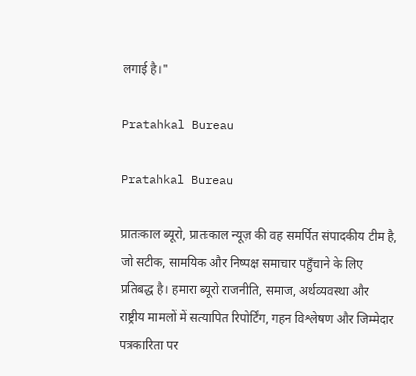लगाई है।"

Pratahkal Bureau

Pratahkal Bureau

प्रातःकाल ब्यूरो, प्रातःकाल न्यूज़ की वह समर्पित संपादकीय टीम है, जो सटीक, सामयिक और निष्पक्ष समाचार पहुँचाने के लिए प्रतिबद्ध है। हमारा ब्यूरो राजनीति, समाज, अर्थव्यवस्था और राष्ट्रीय मामलों में सत्यापित रिपोर्टिंग, गहन विश्लेषण और जिम्मेदार पत्रकारिता पर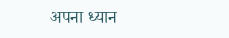अपना ध्यान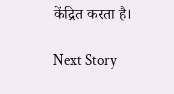केंद्रित करता है।

Next Story